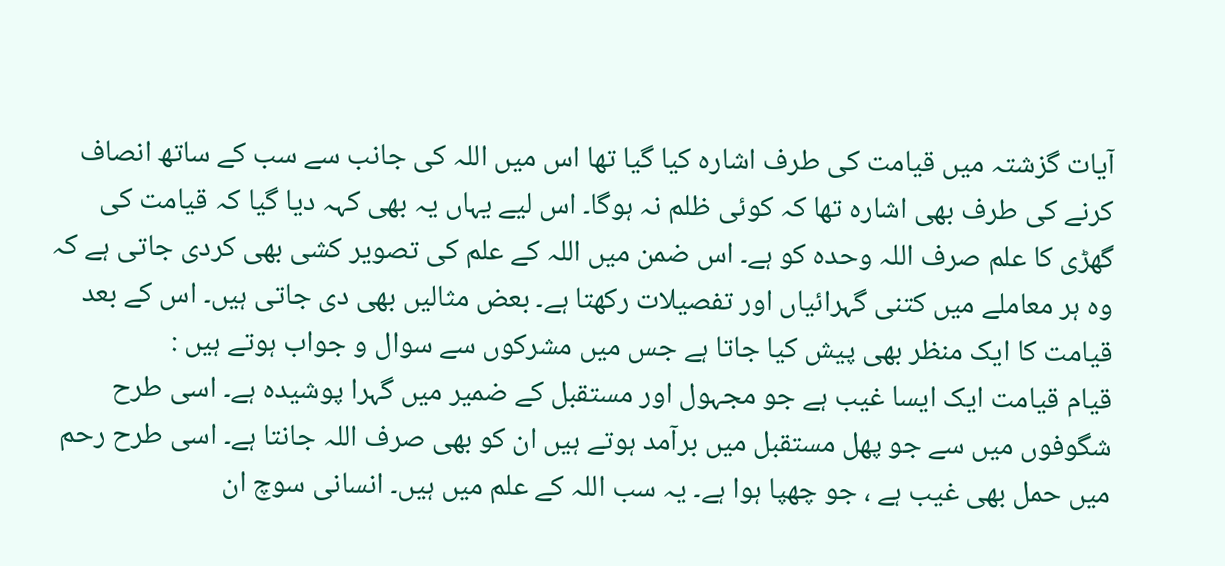آیات گزشتہ میں قیامت کی طرف اشارہ کیا گیا تھا اس میں اللہ کی جانب سے سب کے ساتھ انصاف کرنے کی طرف بھی اشارہ تھا کہ کوئی ظلم نہ ہوگا۔ اس لیے یہاں یہ بھی کہہ دیا گیا کہ قیامت کی گھڑی کا علم صرف اللہ وحدہ کو ہے۔ اس ضمن میں اللہ کے علم کی تصویر کشی بھی کردی جاتی ہے کہ وہ ہر معاملے میں کتنی گہرائیاں اور تفصیلات رکھتا ہے۔ بعض مثالیں بھی دی جاتی ہیں۔ اس کے بعد قیامت کا ایک منظر بھی پیش کیا جاتا ہے جس میں مشرکوں سے سوال و جواب ہوتے ہیں :
قیام قیامت ایک ایسا غیب ہے جو مجہول اور مستقبل کے ضمیر میں گہرا پوشیدہ ہے۔ اسی طرح شگوفوں میں سے جو پھل مستقبل میں برآمد ہوتے ہیں ان کو بھی صرف اللہ جانتا ہے۔ اسی طرح رحم میں حمل بھی غیب ہے ، جو چھپا ہوا ہے۔ یہ سب اللہ کے علم میں ہیں۔ انسانی سوچ ان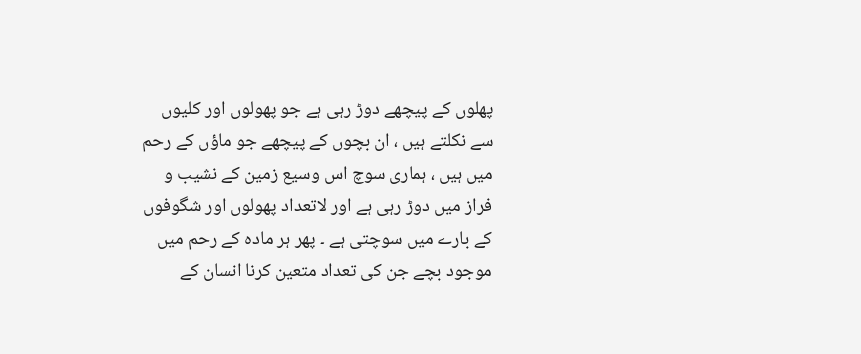پھلوں کے پیچھے دوڑ رہی ہے جو پھولوں اور کلیوں سے نکلتے ہیں ، ان بچوں کے پیچھے جو ماؤں کے رحم میں ہیں ، ہماری سوچ اس وسیع زمین کے نشیب و فراز میں دوڑ رہی ہے اور لاتعداد پھولوں اور شگوفوں کے بارے میں سوچتی ہے ۔ پھر ہر مادہ کے رحم میں موجود بچے جن کی تعداد متعین کرنا انسان کے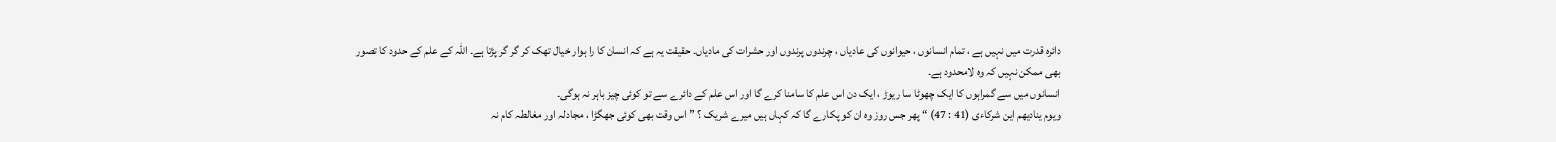دائرہ قدرت میں نہیں ہے ، تمام انسانوں ، حیوانوں کی عادیاں ، چرندوں پرندوں اور حشرات کی مادیاں۔ حقیقت یہ ہے کہ انسان کا را ہوار خیال تھک کر گر گر پڑتا ہے۔ اللہ کے علم کے حدود کا تصور بھی ممکن نہیں کہ وہ لامحدود ہے۔
انسانوں میں سے گمراہوں کا ایک چھوٹا سا ریوڑ ، ایک دن اس علم کا سامنا کرے گا اور اس علم کے دائرے سے تو کوئی چیز باہر نہ ہوگی۔
ویوم ینادیھم این شرکاءی (41 : 47) “ پھر جس روز وہ ان کو پکارے گا کہ کہاں ہیں میرے شریک ؟ ” اس وقت بھی کوئی جھگڑا ، مجادلہ اور مغالطہ کام نہ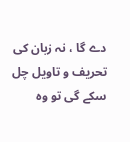دے گا ، نہ زبان کی تحریف و تاویل چل سکے گی تو وہ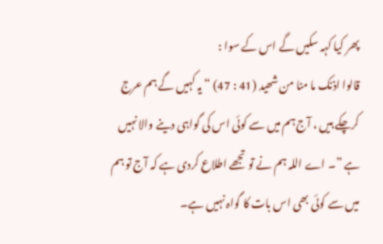پھر کیا کہہ سکیں گے اس کے سوا :
قالوا اذنک ما منا من شھید (41 : 47) “ یہ کہیں گے ہم عرج کرچکے ہیں ، آج ہم میں سے کوئی اس کی گواہی دینے والا نہیں ہے ”۔ اے اللہ ہم نے تو تجھے اطلاع کردی ہے کہ آج تو ہم میں سے کوئی بھی اس بات کا گواہ نہیں ہے۔